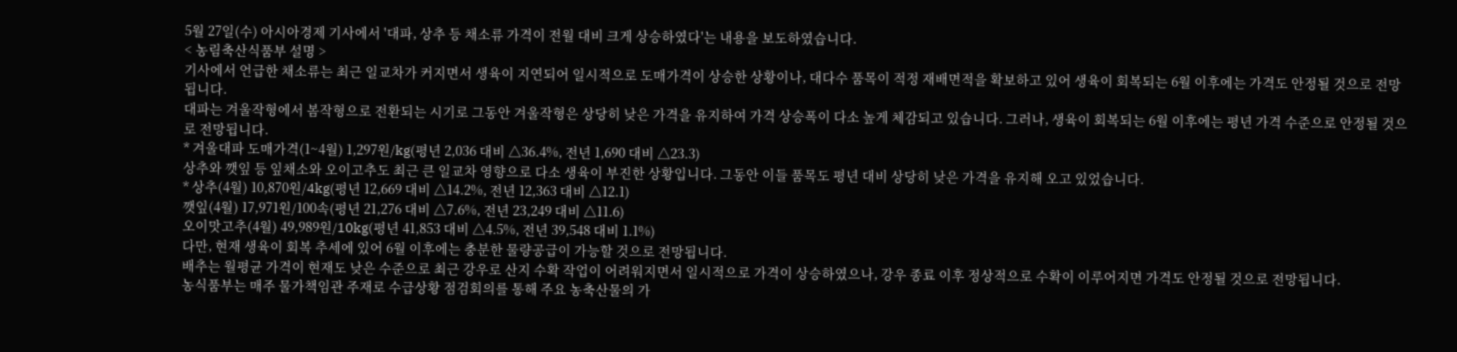5월 27일(수) 아시아경제 기사에서 '대파, 상추 등 채소류 가격이 전월 대비 크게 상승하였다'는 내용을 보도하였습니다.
< 농림축산식품부 설명 >
기사에서 언급한 채소류는 최근 일교차가 커지면서 생육이 지연되어 일시적으로 도매가격이 상승한 상황이나, 대다수 품목이 적정 재배면적을 확보하고 있어 생육이 회복되는 6월 이후에는 가격도 안정될 것으로 전망됩니다.
대파는 겨울작형에서 봄작형으로 전환되는 시기로 그동안 겨울작형은 상당히 낮은 가격을 유지하여 가격 상승폭이 다소 높게 체감되고 있습니다. 그러나, 생육이 회복되는 6월 이후에는 평년 가격 수준으로 안정될 것으로 전망됩니다.
* 겨울대파 도매가격(1~4월) 1,297원/kg(평년 2,036 대비 △36.4%, 전년 1,690 대비 △23.3)
상추와 깻잎 등 잎채소와 오이고추도 최근 큰 일교차 영향으로 다소 생육이 부진한 상황입니다. 그동안 이들 품목도 평년 대비 상당히 낮은 가격을 유지해 오고 있었습니다.
* 상추(4월) 10,870원/4kg(평년 12,669 대비 △14.2%, 전년 12,363 대비 △12.1)
깻잎(4월) 17,971원/100속(평년 21,276 대비 △7.6%, 전년 23,249 대비 △11.6)
오이맛고추(4월) 49,989원/10kg(평년 41,853 대비 △4.5%, 전년 39,548 대비 1.1%)
다만, 현재 생육이 회복 추세에 있어 6월 이후에는 충분한 물량공급이 가능할 것으로 전망됩니다.
배추는 월평균 가격이 현재도 낮은 수준으로 최근 강우로 산지 수확 작업이 어려워지면서 일시적으로 가격이 상승하였으나, 강우 종료 이후 정상적으로 수확이 이루어지면 가격도 안정될 것으로 전망됩니다.
농식품부는 매주 물가책임관 주재로 수급상황 점검회의를 통해 주요 농축산물의 가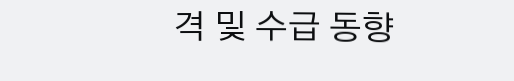격 및 수급 동향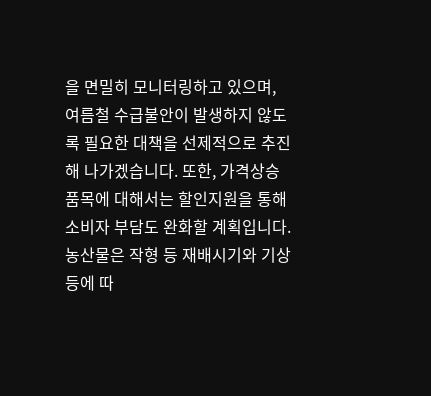을 면밀히 모니터링하고 있으며, 여름철 수급불안이 발생하지 않도록 필요한 대책을 선제적으로 추진해 나가겠습니다. 또한, 가격상승 품목에 대해서는 할인지원을 통해 소비자 부담도 완화할 계획입니다.
농산물은 작형 등 재배시기와 기상 등에 따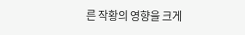른 작황의 영향을 크게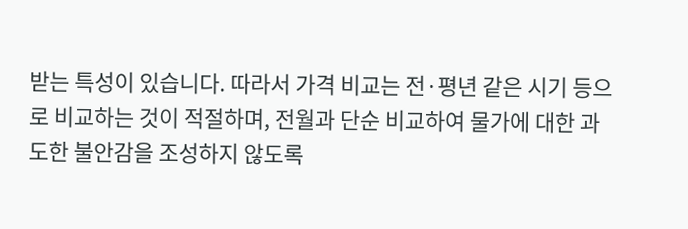받는 특성이 있습니다. 따라서 가격 비교는 전·평년 같은 시기 등으로 비교하는 것이 적절하며, 전월과 단순 비교하여 물가에 대한 과도한 불안감을 조성하지 않도록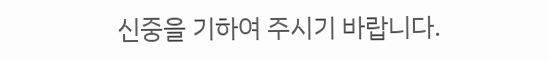신중을 기하여 주시기 바랍니다.